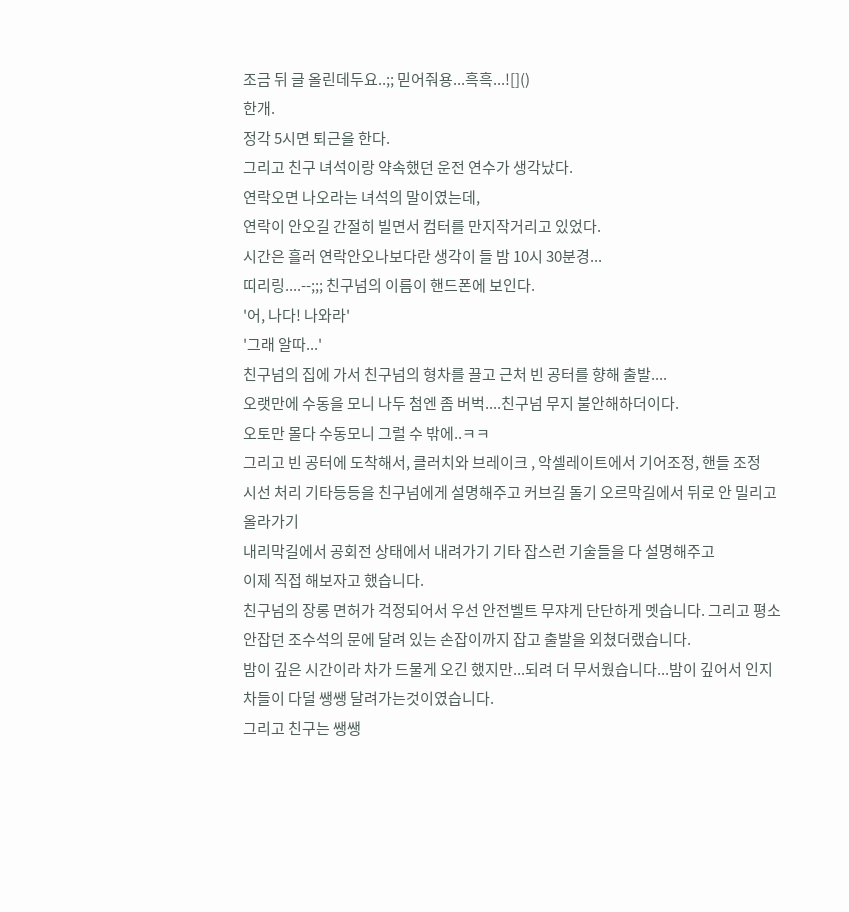조금 뒤 글 올린데두요..;; 믿어줘용...흑흑...![]()
한개.
정각 5시면 퇴근을 한다.
그리고 친구 녀석이랑 약속했던 운전 연수가 생각났다.
연락오면 나오라는 녀석의 말이였는데,
연락이 안오길 간절히 빌면서 컴터를 만지작거리고 있었다.
시간은 흘러 연락안오나보다란 생각이 들 밤 10시 30분경...
띠리링....--;;; 친구넘의 이름이 핸드폰에 보인다.
'어, 나다! 나와라'
'그래 알따...'
친구넘의 집에 가서 친구넘의 형차를 끌고 근처 빈 공터를 향해 출발....
오랫만에 수동을 모니 나두 첨엔 좀 버벅....친구넘 무지 불안해하더이다.
오토만 몰다 수동모니 그럴 수 밖에..ㅋㅋ
그리고 빈 공터에 도착해서, 클러치와 브레이크 , 악셀레이트에서 기어조정, 핸들 조정
시선 처리 기타등등을 친구넘에게 설명해주고 커브길 돌기 오르막길에서 뒤로 안 밀리고 올라가기
내리막길에서 공회전 상태에서 내려가기 기타 잡스런 기술들을 다 설명해주고
이제 직접 해보자고 했습니다.
친구넘의 장롱 면허가 걱정되어서 우선 안전벨트 무쟈게 단단하게 멧습니다. 그리고 평소 안잡던 조수석의 문에 달려 있는 손잡이까지 잡고 출발을 외쳤더랬습니다.
밤이 깊은 시간이라 차가 드물게 오긴 했지만...되려 더 무서웠습니다...밤이 깊어서 인지
차들이 다덜 쌩쌩 달려가는것이였습니다.
그리고 친구는 쌩쌩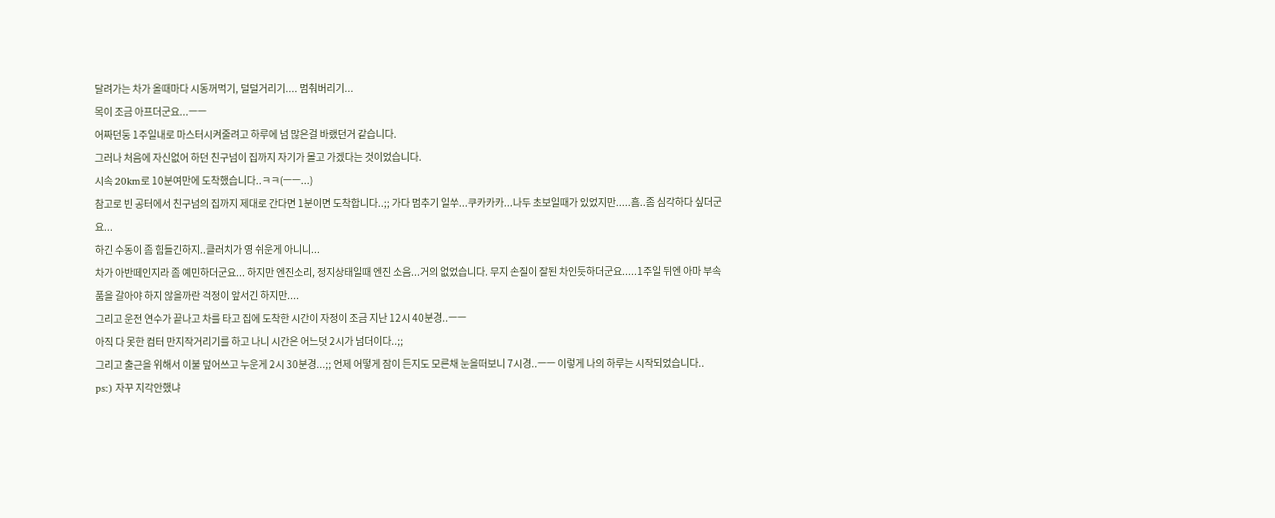달려가는 차가 올때마다 시동꺼먹기, 덜덜거리기.... 멈춰버리기...
목이 조금 아프더군요...ㅡㅡ
어짜던둥 1주일내로 마스터시켜줄려고 하루에 넘 많은걸 바랬던거 같습니다.
그러나 처음에 자신없어 하던 친구넘이 집까지 자기가 몰고 가겠다는 것이었습니다.
시속 20km로 10분여만에 도착했습니다..ㅋㅋ(ㅡㅡ...)
참고로 빈 공터에서 친구넘의 집까지 제대로 간다면 1분이면 도착합니다..;; 가다 멈추기 일쑤...쿠카카카...나두 초보일때가 있었지만.....흠..좀 심각하다 싶더군요...
하긴 수동이 좀 힘들긴하지..클러치가 영 쉬운게 아니니...
차가 아반떼인지라 좀 예민하더군요... 하지만 엔진소리, 정지상태일때 엔진 소음...거의 없었습니다. 무지 손질이 잘된 차인듯하더군요.....1주일 뒤엔 아마 부속품을 갈아야 하지 않을까란 걱정이 앞서긴 하지만....
그리고 운전 연수가 끝나고 차를 타고 집에 도착한 시간이 자정이 조금 지난 12시 40분경..ㅡㅡ
아직 다 못한 컴터 만지작거리기를 하고 나니 시간은 어느덧 2시가 넘더이다..;;
그리고 출근을 위해서 이불 덮어쓰고 누운게 2시 30분경...;; 언제 어떻게 잠이 든지도 모른채 눈을떠보니 7시경..ㅡㅡ 이렇게 나의 하루는 시작되었습니다..
ps:) 자꾸 지각안했냐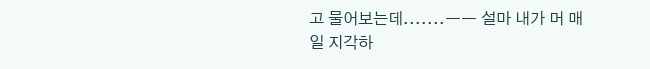고 물어보는데.......ㅡㅡ 설마 내가 머 매일 지각하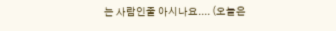는 사람인줄 아시나요.... (오늘은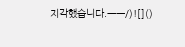지각했습니다.ㅡㅡ/)![]()